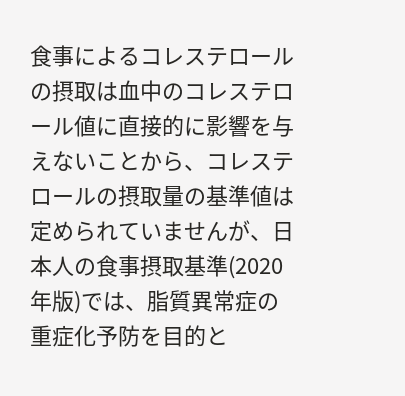食事によるコレステロールの摂取は血中のコレステロール値に直接的に影響を与えないことから、コレステロールの摂取量の基準値は定められていませんが、日本人の食事摂取基準(2020年版)では、脂質異常症の重症化予防を目的と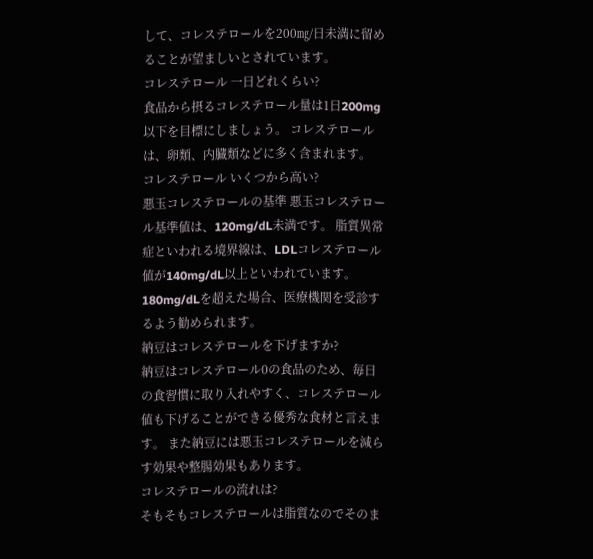して、コレステロールを200㎎/日未満に留めることが望ましいとされています。
コレステロール 一日どれくらい?
食品から摂るコレステロール量は1日200mg以下を目標にしましょう。 コレステロールは、卵類、内臓類などに多く含まれます。
コレステロール いくつから高い?
悪玉コレステロールの基準 悪玉コレステロール基準値は、120mg/dL未満です。 脂質異常症といわれる境界線は、LDLコレステロール値が140mg/dL以上といわれています。 180mg/dLを超えた場合、医療機関を受診するよう勧められます。
納豆はコレステロールを下げますか?
納豆はコレステロール0の食品のため、毎日の食習慣に取り入れやすく、コレステロール値も下げることができる優秀な食材と言えます。 また納豆には悪玉コレステロールを減らす効果や整腸効果もあります。
コレステロールの流れは?
そもそもコレステロールは脂質なのでそのま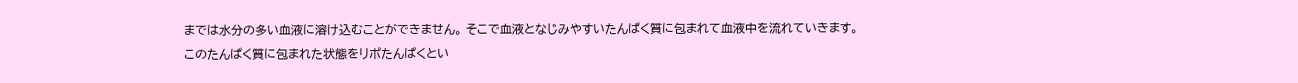までは水分の多い血液に溶け込むことができません。 そこで血液となじみやすいたんぱく質に包まれて血液中を流れていきます。 このたんぱく質に包まれた状態をリポたんぱくとい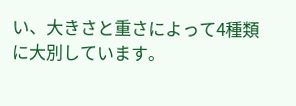い、大きさと重さによって4種類に大別しています。